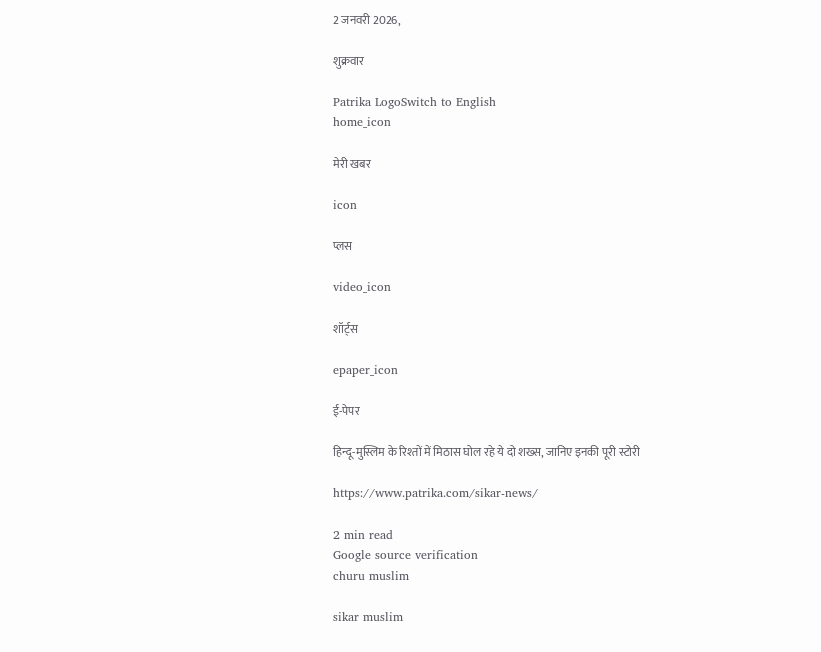2 जनवरी 2026,

शुक्रवार

Patrika LogoSwitch to English
home_icon

मेरी खबर

icon

प्लस

video_icon

शॉर्ट्स

epaper_icon

ई-पेपर

हिन्दू-मुस्लिम के रिश्तों में मिठास घोल रहे ये दो शख्स, जानिए इनकी पूरी स्टोरी

https://www.patrika.com/sikar-news/

2 min read
Google source verification
churu muslim

sikar muslim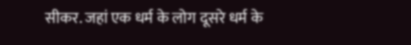सीकर. जहां एक धर्म के लोग दूसरे धर्म के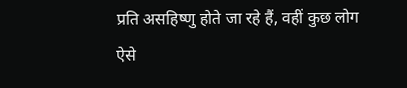प्रति असहिष्णु होते जा रहे हैं, वहीं कुछ लोग ऐसे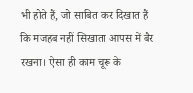भी होते हैं, जो साबित कर दिखात हैं कि मजहब नहीं सिखाता आपस में बैर रखना। ऐसा ही काम चूरू के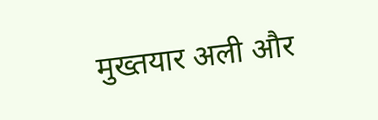मुख्तयार अली और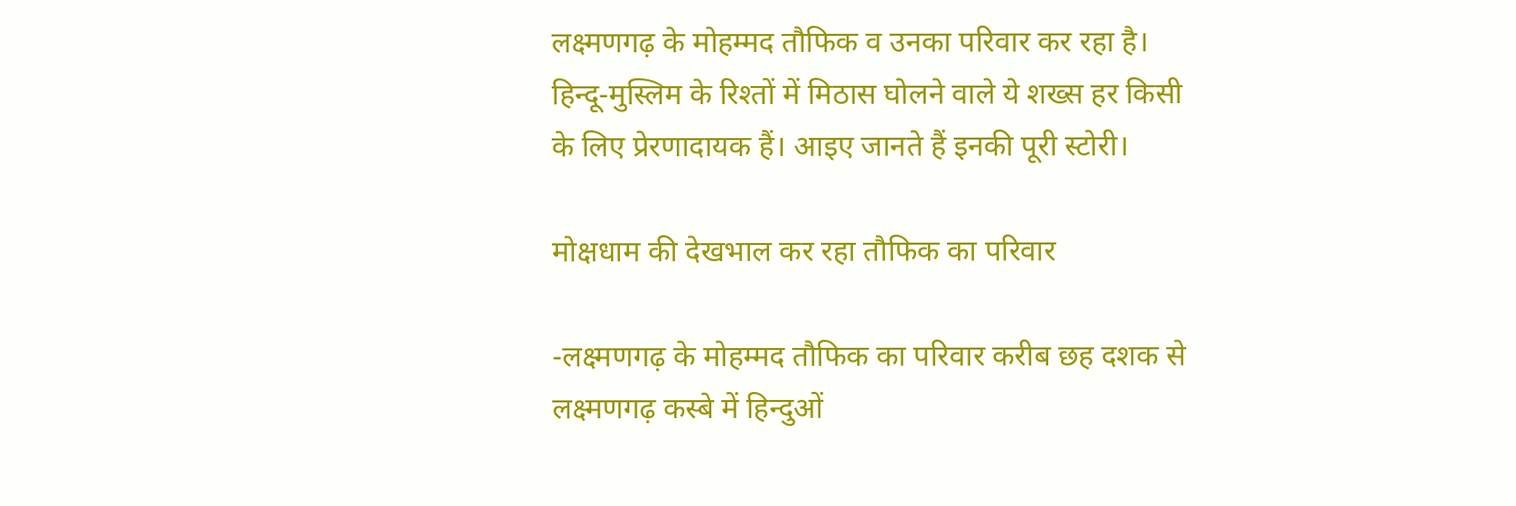लक्ष्मणगढ़ के मोहम्मद तौफिक व उनका परिवार कर रहा है। हिन्दू-मुस्लिम के रिश्तों में मिठास घोलने वाले ये शख्स हर किसी के लिए प्रेरणादायक हैं। आइए जानते हैं इनकी पूरी स्टोरी।

मोक्षधाम की देखभाल कर रहा तौफिक का परिवार

-लक्ष्मणगढ़ के मोहम्मद तौफिक का परिवार करीब छह दशक से लक्ष्मणगढ़ कस्बे में हिन्दुओं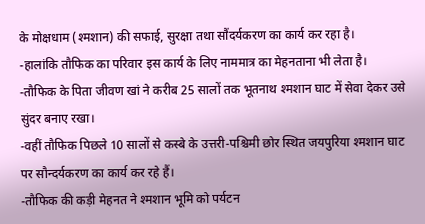के मोक्षधाम (श्मशान) की सफाई, सुरक्षा तथा सौंदर्यकरण का कार्य कर रहा है।
-हालांकि तौफिक का परिवार इस कार्य के लिए नाममात्र का मेहनताना भी लेता है।
-तौफिक के पिता जीवण खां ने करीब 25 सालों तक भूतनाथ श्मशान घाट में सेवा देकर उसे सुंदर बनाए रखा।
-वहीं तौफिक पिछले 10 सालों से कस्बे के उत्तरी-पश्चिमी छोर स्थित जयपुरिया श्मशान घाट पर सौन्दर्यकरण का कार्य कर रहे हैं।
-तौफिक की कड़ी मेहनत ने श्मशान भूमि को पर्यटन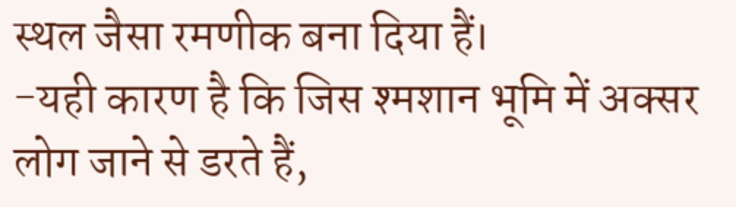स्थल जैसा रमणीक बना दिया हैं।
-यही कारण है कि जिस श्मशान भूमि में अक्सर लोग जाने से डरते हैं,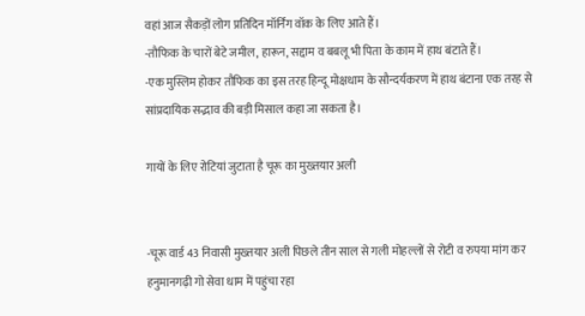वहां आज सैकड़ों लोग प्रतिदिन मॉर्निंग वॉक के लिए आते हैं।
-तौफिक के चारों बेटे जमील, हारून, सद्दाम व बबलू भी पिता के काम में हाथ बंटाते हैं।
-एक मुस्लिम होकर तौफिक का इस तरह हिन्दू मोक्षधाम के सौन्दर्यकरण में हाथ बंटाना एक तरह से सांप्रदायिक सद्भाव की बड़ी मिसाल कहा जा सकता है।

गायों के लिए रोटियां जुटाता है चूरू का मुख्तयार अली


-चूरू वार्ड 43 निवासी मुख्तयार अली पिछले तीन साल से गली मोहल्लों से रोटी व रुपया मांग कर हनुमानगढ़ी गो सेवा धाम में पहुंचा रहा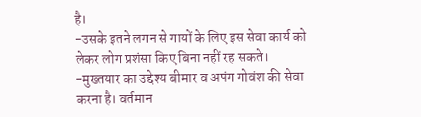है।
-उसके इतने लगन से गायों के लिए इस सेवा कार्य को लेकर लोग प्रशंसा किए बिना नहीं रह सकते।
-मुख्तयार का उद्देश्य बीमार व अपंग गोवंश की सेवा करना है। वर्तमान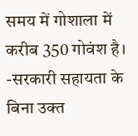समय में गोशाला में करीब 350 गोवंश है।
-सरकारी सहायता के बिना उक्त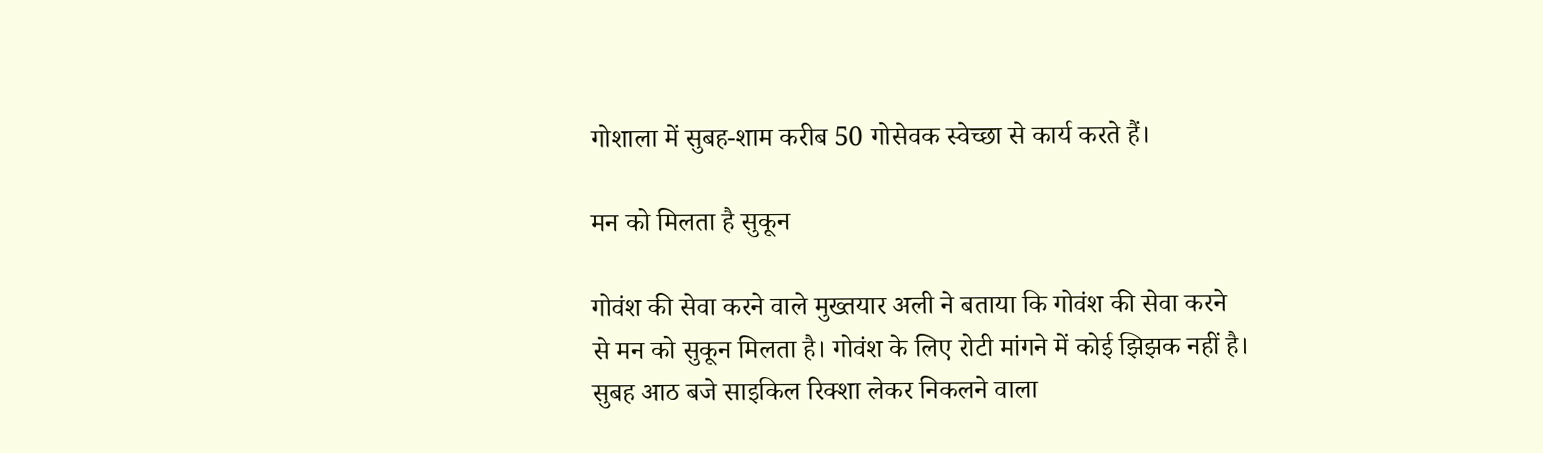गोशाला में सुबह-शाम करीब 50 गोसेवक स्वेच्छा से कार्य करते हैं।

मन को मिलता है सुकून

गोवंश की सेवा करने वाले मुख्तयार अली ने बताया कि गोवंश की सेवा करने से मन को सुकून मिलता है। गोवंश के लिए रोटी मांगने में कोई झिझक नहीं है। सुबह आठ बजे साइकिल रिक्शा लेकर निकलने वाला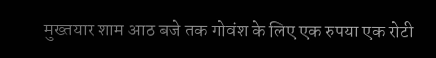मुख्तयार शाम आठ बजे तक गोवंश के लिए एक रुपया एक रोटी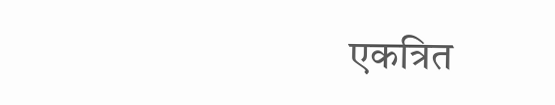एकत्रित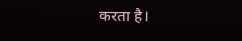करता है।